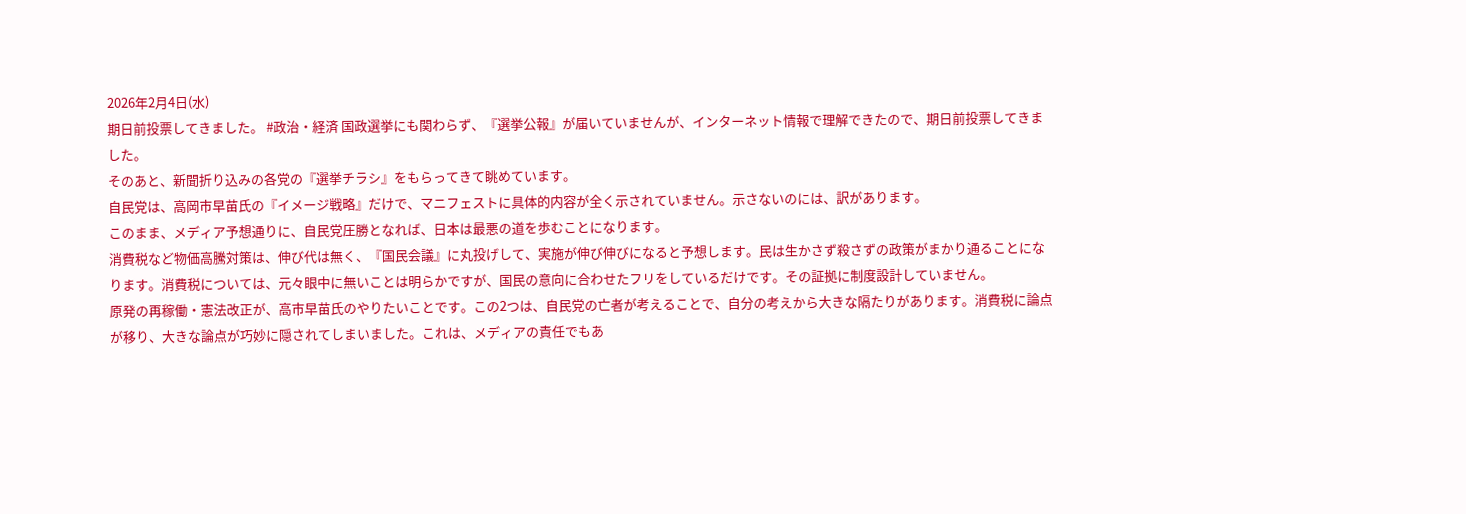2026年2月4日(水)
期日前投票してきました。 #政治・経済 国政選挙にも関わらず、『選挙公報』が届いていませんが、インターネット情報で理解できたので、期日前投票してきました。
そのあと、新聞折り込みの各党の『選挙チラシ』をもらってきて眺めています。
自民党は、高岡市早苗氏の『イメージ戦略』だけで、マニフェストに具体的内容が全く示されていません。示さないのには、訳があります。
このまま、メディア予想通りに、自民党圧勝となれば、日本は最悪の道を歩むことになります。
消費税など物価高騰対策は、伸び代は無く、『国民会議』に丸投げして、実施が伸び伸びになると予想します。民は生かさず殺さずの政策がまかり通ることになります。消費税については、元々眼中に無いことは明らかですが、国民の意向に合わせたフリをしているだけです。その証拠に制度設計していません。
原発の再稼働・憲法改正が、高市早苗氏のやりたいことです。この2つは、自民党の亡者が考えることで、自分の考えから大きな隔たりがあります。消費税に論点が移り、大きな論点が巧妙に隠されてしまいました。これは、メディアの責任でもあ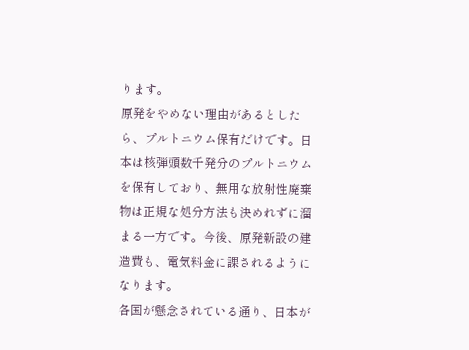ります。
原発をやめない理由があるとしたら、プルトニウム保有だけです。日本は核弾頭数千発分のプルトニウムを保有しており、無用な放射性廃棄物は正規な処分方法も決めれずに溜まる一方です。今後、原発新設の建造費も、電気料金に課されるようになります。
各国が懸念されている通り、日本が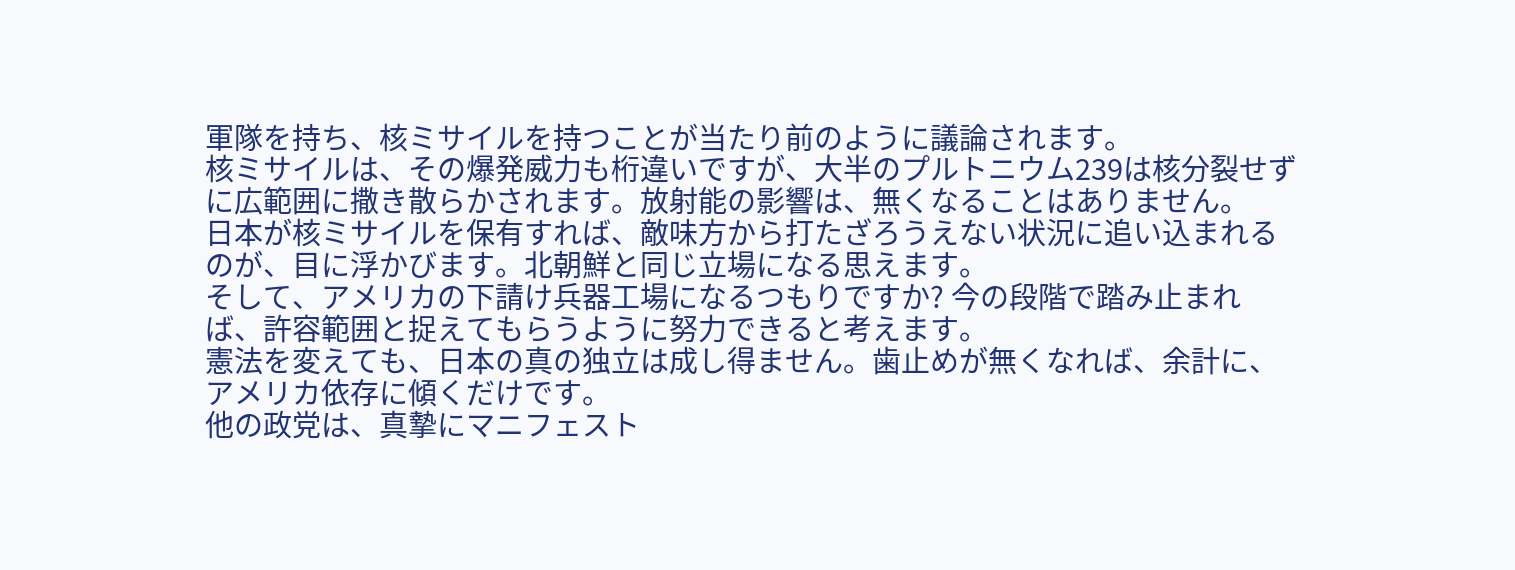軍隊を持ち、核ミサイルを持つことが当たり前のように議論されます。
核ミサイルは、その爆発威力も桁違いですが、大半のプルトニウム239は核分裂せずに広範囲に撒き散らかされます。放射能の影響は、無くなることはありません。
日本が核ミサイルを保有すれば、敵味方から打たざろうえない状況に追い込まれるのが、目に浮かびます。北朝鮮と同じ立場になる思えます。
そして、アメリカの下請け兵器工場になるつもりですか? 今の段階で踏み止まれば、許容範囲と捉えてもらうように努力できると考えます。
憲法を変えても、日本の真の独立は成し得ません。歯止めが無くなれば、余計に、アメリカ依存に傾くだけです。
他の政党は、真摯にマニフェスト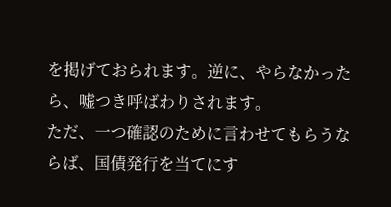を掲げておられます。逆に、やらなかったら、嘘つき呼ばわりされます。
ただ、一つ確認のために言わせてもらうならば、国債発行を当てにす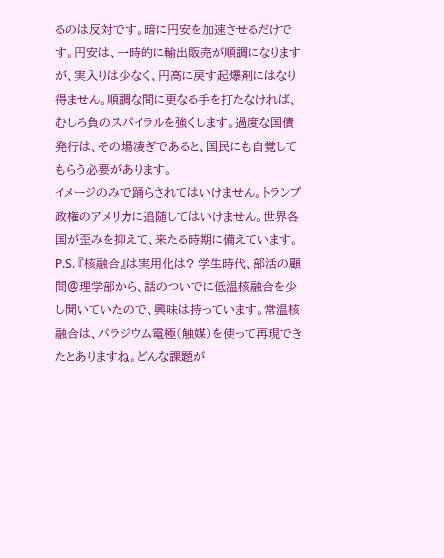るのは反対です。暗に円安を加速させるだけです。円安は、一時的に輸出販売が順調になりますが、実入りは少なく、円高に戻す起爆剤にはなり得ません。順調な間に更なる手を打たなければ、むしろ負のスパイラルを強くします。過度な国債発行は、その場凌ぎであると、国民にも自覚してもらう必要があります。
イメージのみで踊らされてはいけません。トランプ政権のアメリカに追随してはいけません。世界各国が歪みを抑えて、来たる時期に備えています。
P.S. 『核融合』は実用化は? 学生時代、部活の顧問@理学部から、話のついでに低温核融合を少し聞いていたので、興味は持っています。常温核融合は、パラジウム電極(触媒)を使って再現できたとありますね。どんな課題が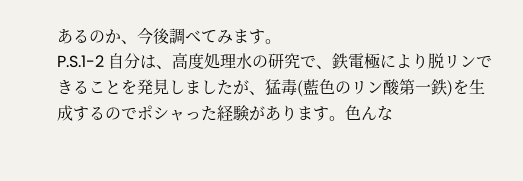あるのか、今後調べてみます。
P.S.1-2 自分は、高度処理水の研究で、鉄電極により脱リンできることを発見しましたが、猛毒(藍色のリン酸第一鉄)を生成するのでポシャった経験があります。色んな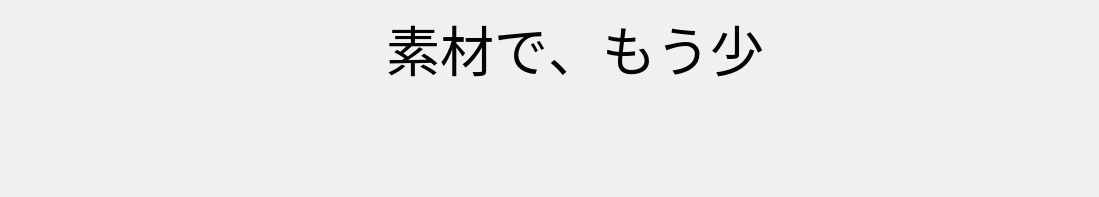素材で、もう少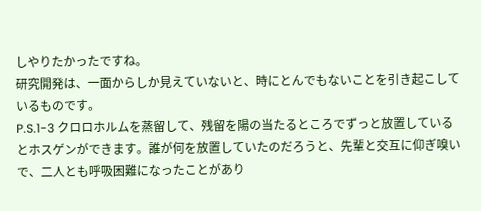しやりたかったですね。
研究開発は、一面からしか見えていないと、時にとんでもないことを引き起こしているものです。
P.S.1-3 クロロホルムを蒸留して、残留を陽の当たるところでずっと放置しているとホスゲンができます。誰が何を放置していたのだろうと、先輩と交互に仰ぎ嗅いで、二人とも呼吸困難になったことがあり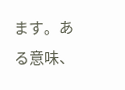ます。ある意味、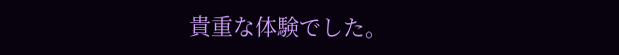貴重な体験でした。